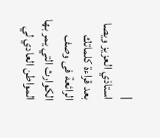|
استاذي العزيز ويصا
بعد قراءة كلماتك الرائعة فى وصف الكوارث التي يمر بها المواطن العادي لي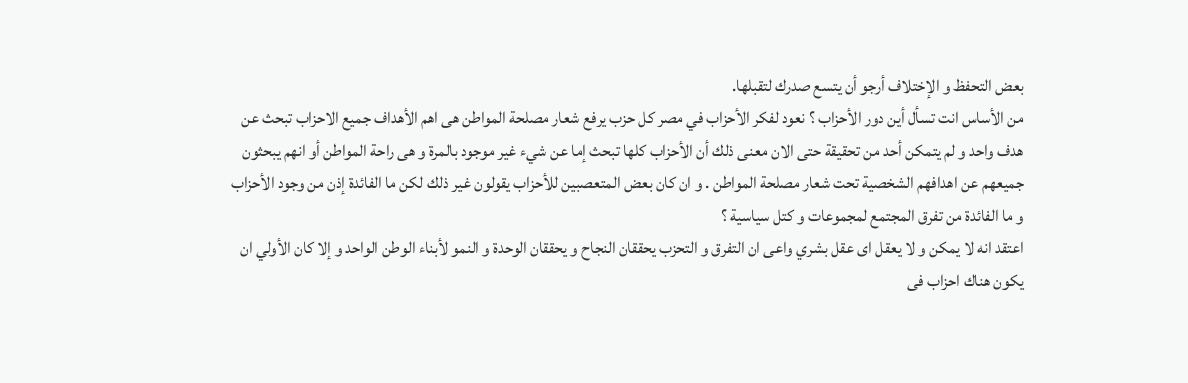بعض التحفظ و الإختلاف أرجو أن يتسع صدرك لتقبلها.
من الأساس انت تسأل أين دور الأحزاب ؟ نعود لفكر الأحزاب في مصر كل حزب يرفع شعار مصلحة المواطن هى اهم الأهداف جميع الاحزاب تبحث عن هدف واحد و لم يتمكن أحد من تحقيقة حتى الان معنى ذلك أن الأحزاب كلها تبحث إما عن شيء غير موجود بالمرة و هى راحة المواطن أو انهم يبحثون جميعهم عن اهدافهم الشخصية تحت شعار مصلحة المواطن . و ان كان بعض المتعصبين للأحزاب يقولون غير ذلك لكن ما الفائدة إذن من وجود الأحزاب و ما الفائدة من تفرق المجتمع لمجموعات و كتل سياسية ؟
اعتقد انه لا يمكن و لا يعقل اى عقل بشري واعى ان التفرق و التحزب يحققان النجاح و يحققان الوحدة و النمو لأبناء الوطن الواحد و إلا كان الأولي ان يكون هناك احزاب فى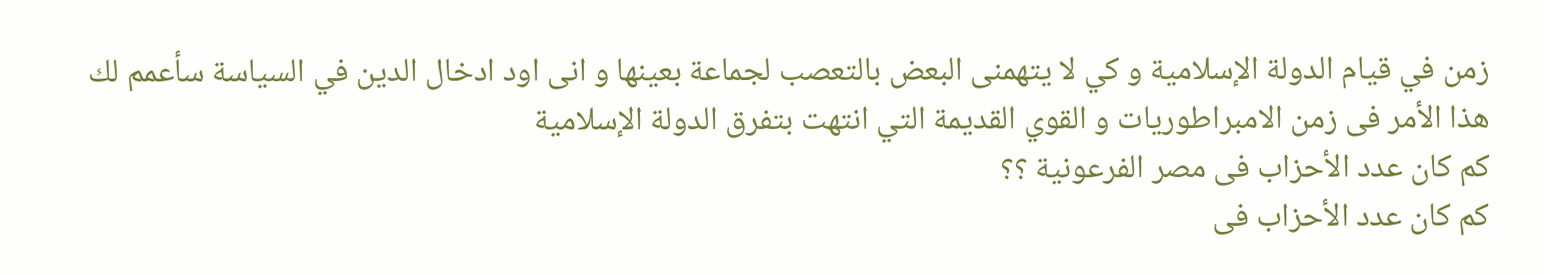زمن في قيام الدولة الإسلامية و كي لا يتهمنى البعض بالتعصب لجماعة بعينها و انى اود ادخال الدين في السياسة سأعمم لك هذا الأمر فى زمن الامبراطوريات و القوي القديمة التي انتهت بتفرق الدولة الإسلامية
كم كان عدد الأحزاب فى مصر الفرعونية ؟؟
كم كان عدد الأحزاب فى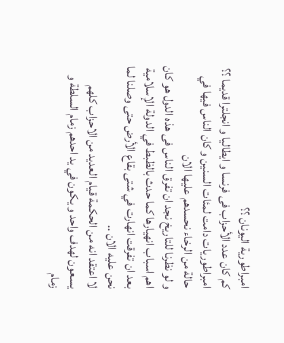امبراطورية اليونان ؟؟
كم كان عدد الأحزاب فى فرنسا و ايطاليا و انجلترا قديما ؟؟
امبراطوريات دامت لمئات السنين و كان الناس فيها في حالة من الرخاء نحسدهم عليها الان
و لو نظرنا للتاريخ نجد ان تفرق الناس فى هذه الدول هو كان اهم اسباب انهيارها كما حدث بالظبط في الدولة الإسلامية بعد ان تفرقت انهارت في شتى بقاع الأرض حتى وصلنا لما نحن عليه الان ..
لا اعتقد انه من الحكمة قيام العديد من الاحزاب كلهم يسعون لهدف واحد و يكون في يد احدهم زمام السلطة و زمام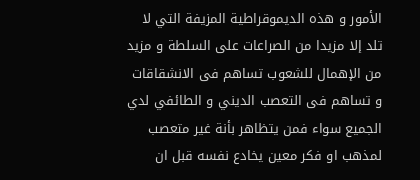الأمور و هذه الديموقراطية المزيفة التي لا تلد إلا مزيدا من الصراعات على السلطة و مزيد من الإهمال للشعوب تساهم فى الانشقاقات و تساهم فى التعصب الديني و الطائفي لدي الجميع سواء فمن يتظاهر بأنة غير متعصب لمذهب او فكر معين يخادع نفسه قبل ان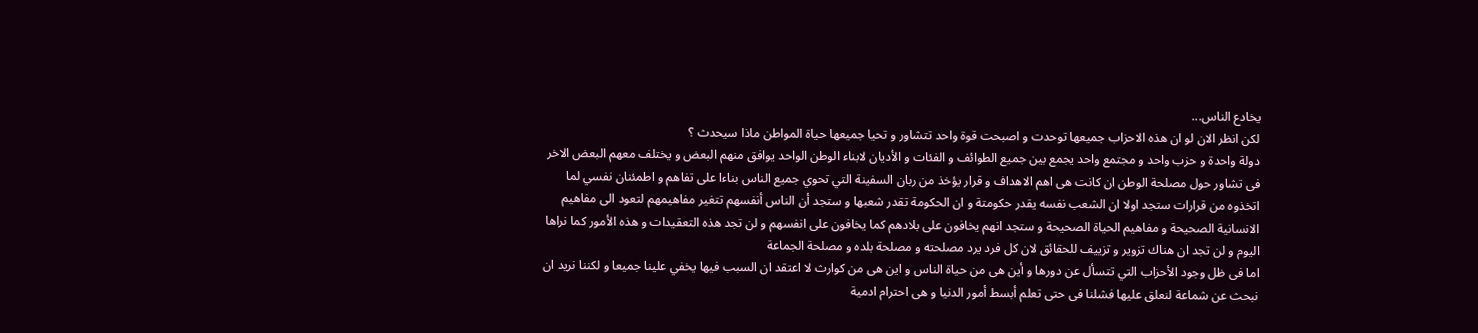يخادع الناس...
لكن انظر الان لو ان هذه الاحزاب جميعها توحدت و اصبحت قوة واحد تتشاور و تحيا جميعها حياة المواطن ماذا سيحدث ؟
دولة واحدة و حزب واحد و مجتمع واحد يجمع بين جميع الطوائف و الفئات و الأديان لابناء الوطن الواحد يوافق منهم البعض و يختلف معهم البعض الاخر فى تشاور حول مصلحة الوطن ان كانت هى اهم الاهداف و قرار يؤخذ من ربان السفينة التي تحوي جميع الناس بناءا على تفاهم و اطمئنان نفسي لما اتخذوه من قرارات ستجد اولا ان الشعب نفسه يقدر حكومتة و ان الحكومة تقدر شعبها و ستجد أن الناس أنفسهم تتغير مفاهيمهم لتعود الى مفاهيم الانسانية الصحيحة و مفاهيم الحياة الصحيحة و ستجد انهم يخافون على بلادهم كما يخافون على انفسهم و لن تجد هذه التعقيدات و هذه الأمور كما نراها اليوم و لن تجد ان هناك تزوير و تزييف للحقائق لان كل فرد يرد مصلحته و مصلحة بلده و مصلحة الجماعة
اما فى ظل وجود الأحزاب التي تتسأل عن دورها و أين هى من حياة الناس و اين هى من كوارث لا اعتقد ان السبب فيها يخفي علينا جميعا و لكننا نريد ان نبحث عن شماعة لنعلق عليها فشلنا فى حتى تعلم أبسط أمور الدنيا و هى احترام ادمية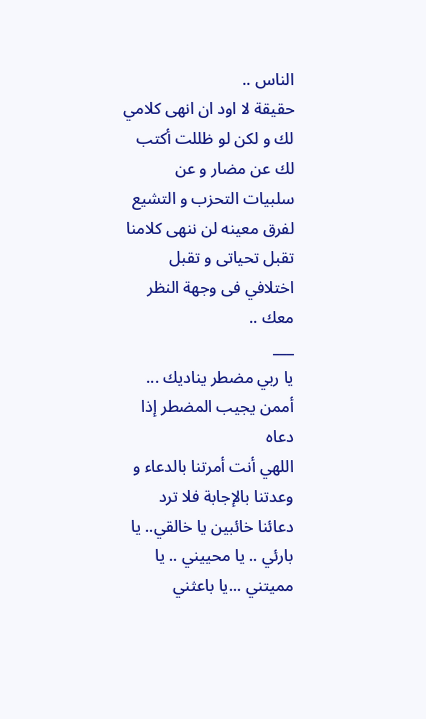الناس ..
حقيقة لا اود ان انهى كلامي لك و لكن لو ظللت أكتب لك عن مضار و عن سلبيات التحزب و التشيع لفرق معينه لن ننهى كلامنا
تقبل تحياتى و تقبل اختلافي فى وجهة النظر معك ..
___
يا ربي مضطر يناديك ... أممن يجيب المضطر إذا دعاه
اللهي أنت أمرتنا بالدعاء و وعدتنا بالإجابة فلا ترد دعائنا خائبين يا خالقي.. يا بارئي .. يا محييني .. يا مميتني ...يا باعثني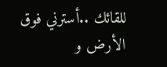للقائك ..أسترني فوق الأرض و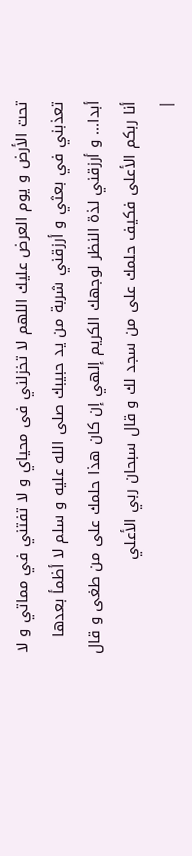تحت الأرض و يوم العرض عليك اللهم لا تخزلني فى محياي و لا تفتني في مماتي و لا تعذبني في بعثي و أرزقني شربة من يد حبيبك صلى الله عليه و سلم لا أظمأ بعدها أبدا... و أرزقني لذة النظر لوجهك الكريم إلهي إن كان هذا حلمك على من طغى و قال أنا ربكم الأعلى فكيف حلمك على من سجد لك و قال سبحان ربي الأعلي
|